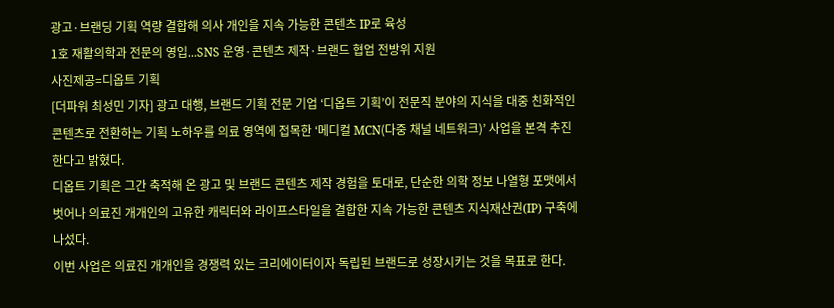광고·브랜딩 기획 역량 결합해 의사 개인을 지속 가능한 콘텐츠 IP로 육성
1호 재활의학과 전문의 영입...SNS 운영·콘텐츠 제작·브랜드 협업 전방위 지원
사진제공=디옵트 기획
[더파워 최성민 기자] 광고 대행, 브랜드 기획 전문 기업 ‘디옵트 기획’이 전문직 분야의 지식을 대중 친화적인 콘텐츠로 전환하는 기획 노하우를 의료 영역에 접목한 ‘메디컬 MCN(다중 채널 네트워크)’ 사업을 본격 추진한다고 밝혔다.
디옵트 기획은 그간 축적해 온 광고 및 브랜드 콘텐츠 제작 경험을 토대로, 단순한 의학 정보 나열형 포맷에서 벗어나 의료진 개개인의 고유한 캐릭터와 라이프스타일을 결합한 지속 가능한 콘텐츠 지식재산권(IP) 구축에 나섰다.
이번 사업은 의료진 개개인을 경쟁력 있는 크리에이터이자 독립된 브랜드로 성장시키는 것을 목표로 한다.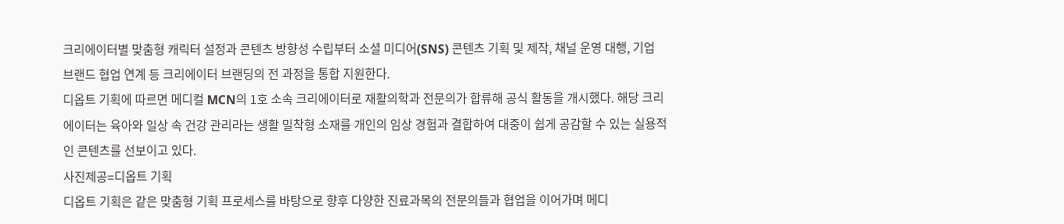크리에이터별 맞춤형 캐릭터 설정과 콘텐츠 방향성 수립부터 소셜 미디어(SNS) 콘텐츠 기획 및 제작, 채널 운영 대행, 기업 브랜드 협업 연계 등 크리에이터 브랜딩의 전 과정을 통합 지원한다.
디옵트 기획에 따르면 메디컬 MCN의 1호 소속 크리에이터로 재활의학과 전문의가 합류해 공식 활동을 개시했다. 해당 크리에이터는 육아와 일상 속 건강 관리라는 생활 밀착형 소재를 개인의 임상 경험과 결합하여 대중이 쉽게 공감할 수 있는 실용적인 콘텐츠를 선보이고 있다.
사진제공=디옵트 기획
디옵트 기획은 같은 맞춤형 기획 프로세스를 바탕으로 향후 다양한 진료과목의 전문의들과 협업을 이어가며 메디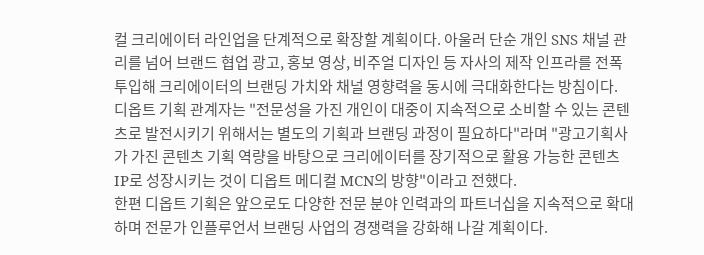컬 크리에이터 라인업을 단계적으로 확장할 계획이다. 아울러 단순 개인 SNS 채널 관리를 넘어 브랜드 협업 광고, 홍보 영상, 비주얼 디자인 등 자사의 제작 인프라를 전폭 투입해 크리에이터의 브랜딩 가치와 채널 영향력을 동시에 극대화한다는 방침이다.
디옵트 기획 관계자는 "전문성을 가진 개인이 대중이 지속적으로 소비할 수 있는 콘텐츠로 발전시키기 위해서는 별도의 기획과 브랜딩 과정이 필요하다"라며 "광고기획사가 가진 콘텐츠 기획 역량을 바탕으로 크리에이터를 장기적으로 활용 가능한 콘텐츠 IP로 성장시키는 것이 디옵트 메디컬 MCN의 방향"이라고 전했다.
한편 디옵트 기획은 앞으로도 다양한 전문 분야 인력과의 파트너십을 지속적으로 확대하며 전문가 인플루언서 브랜딩 사업의 경쟁력을 강화해 나갈 계획이다.